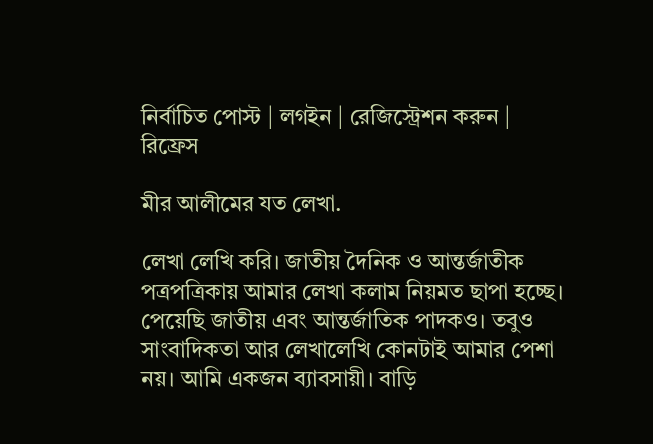নির্বাচিত পোস্ট | লগইন | রেজিস্ট্রেশন করুন | রিফ্রেস

মীর আলীমের যত লেখা.

লেখা লেখি করি। জাতীয় দৈনিক ও আন্তর্জাতীক পত্রপত্রিকায় আমার লেখা কলাম নিয়মত ছাপা হচ্ছে। পেয়েছি জাতীয় এবং আন্তর্জাতিক পাদকও। তবুও সাংবাদিকতা আর লেখালেখি কোনটাই আমার পেশা নয়। আমি একজন ব্যাবসায়ী। বাড়ি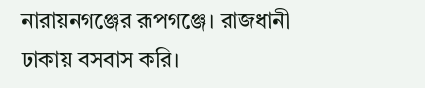নারায়নগঞ্জের রূপগঞ্জে। রাজধানী ঢাকায় বসবাস করি।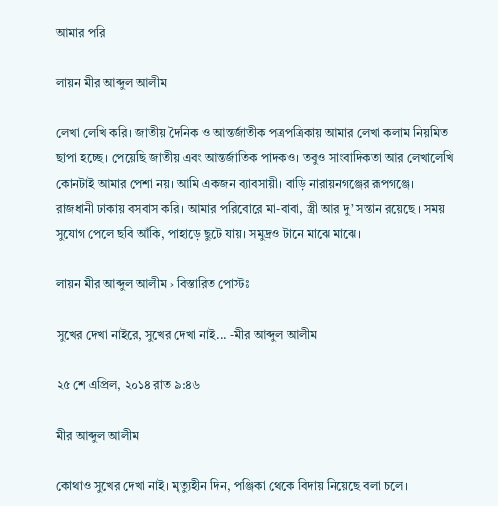আমার পরি

লায়ন মীর আব্দুল আলীম

লেখা লেখি করি। জাতীয় দৈনিক ও আন্তর্জাতীক পত্রপত্রিকায় আমার লেখা কলাম নিয়মিত ছাপা হচ্ছে। পেয়েছি জাতীয় এবং আন্তর্জাতিক পাদকও। তবুও সাংবাদিকতা আর লেখালেখি কোনটাই আমার পেশা নয়। আমি একজন ব্যাবসায়ী। বাড়ি নারায়নগঞ্জের রূপগঞ্জে। রাজধানী ঢাকায় বসবাস করি। আমার পরিবোরে মা-বাবা, স্ত্রী আর দু’ সন্তান রয়েছে । সময় সুযোগ পেলে ছবি আঁকি, পাহাড়ে ছুটে যায়। সমুদ্রও টানে মাঝে মাঝে।

লায়ন মীর আব্দুল আলীম › বিস্তারিত পোস্টঃ

সুখের দেখা নাইরে, সুখের দেখা নাই... -মীর আব্দুল আলীম

২৫ শে এপ্রিল, ২০১৪ রাত ৯:৪৬

মীর আব্দুল আলীম

কোথাও সুখের দেখা নাই। মৃত্যুহীন দিন, পঞ্জিকা থেকে বিদায় নিয়েছে বলা চলে।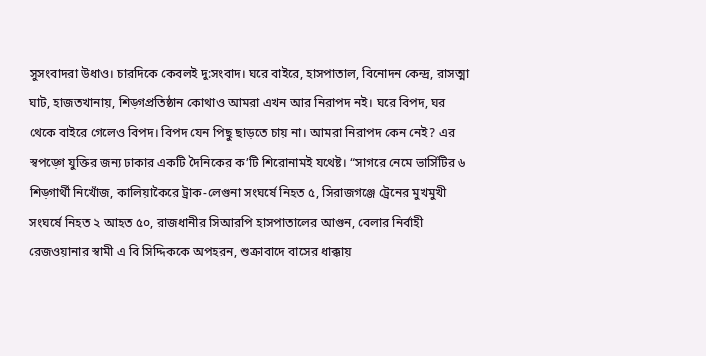সুসংবাদরা উধাও। চারদিকে কেবলই দু:সংবাদ। ঘরে বাইরে, হাসপাতাল, বিনোদন কেন্দ্র, রাসত্মা ঘাট, হাজতখানায়, শিড়্গপ্রতিষ্ঠান কোথাও আমরা এখন আর নিরাপদ নই। ঘরে বিপদ, ঘর থেকে বাইরে গেলেও বিপদ। বিপদ যেন পিছু ছাড়তে চায় না। আমরা নিরাপদ কেন নেই? এর স্বপড়্গে যুক্তির জন্য ঢাকার একটি দৈনিকের ক’টি শিরোনামই যথেষ্ট। “সাগরে নেমে ভার্সিটির ৬ শিড়্গার্থী নিখোঁজ, কালিয়াকৈরে ট্রাক-লেগুনা সংঘর্ষে নিহত ৫, সিরাজগঞ্জে ট্রেনের মুখমুখী সংঘর্ষে নিহত ২ আহত ৫০, রাজধানীর সিআরপি হাসপাতালের আগুন, বেলার নির্বাহী রেজওয়ানার স্বামী এ বি সিদ্দিককে অপহরন, শুক্রাবাদে বাসের ধাক্কায়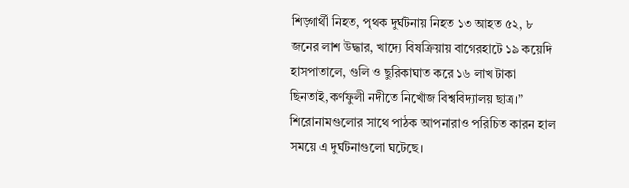শিড়্গার্থী নিহত, পৃথক দুর্ঘটনায় নিহত ১৩ আহত ৫২, ৮ জনের লাশ উদ্ধার, খাদ্যে বিষক্রিয়ায় বাগেরহাটে ১৯ কয়েদি হাসপাতালে, গুলি ও ছুরিকাঘাত করে ১৬ লাখ টাকা ছিনতাই,কর্ণফুলী নদীতে নিখোঁজ বিশ্ববিদ্যালয় ছাত্র।” শিরোনামগুলোর সাথে পাঠক আপনারাও পরিচিত কারন হাল সময়ে এ দুর্ঘটনাগুলো ঘটেছে।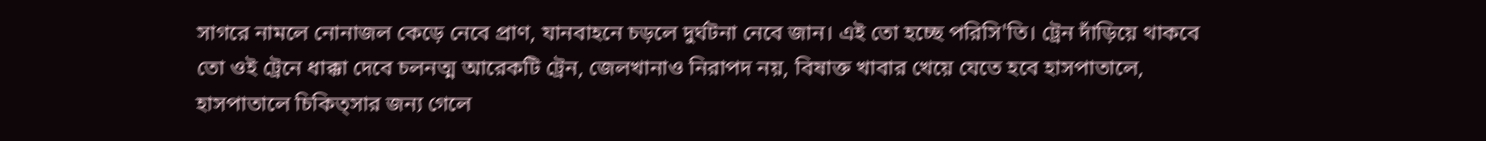সাগরে নামলে নোনাজল কেড়ে নেবে প্রাণ, যানবাহনে চড়লে দুর্ঘটনা নেবে জান। এই তো হচ্ছে পরিসি'তি। ট্রেন দাঁড়িয়ে থাকবে তো ওই ট্রেনে ধাক্কা দেবে চলনত্ম আরেকটি ট্রেন, জেলখানাও নিরাপদ নয়, বিষাক্ত খাবার খেয়ে যেতে হবে হাসপাতালে, হাসপাতালে চিকিত্‌সার জন্য গেলে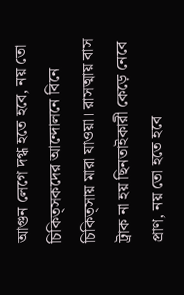আগুন লেগে দগ্ধ হতে হবে, নয় তো চিকিত্‌সকদের আন্দোলনে বিনে চিকিত্‌সায় মারা যাওয়া। রাসত্মায় বাস ট্রাক না হয় ছিনতাইকারী কেড়ে নেবে প্রাণ, নয় তো হতে হবে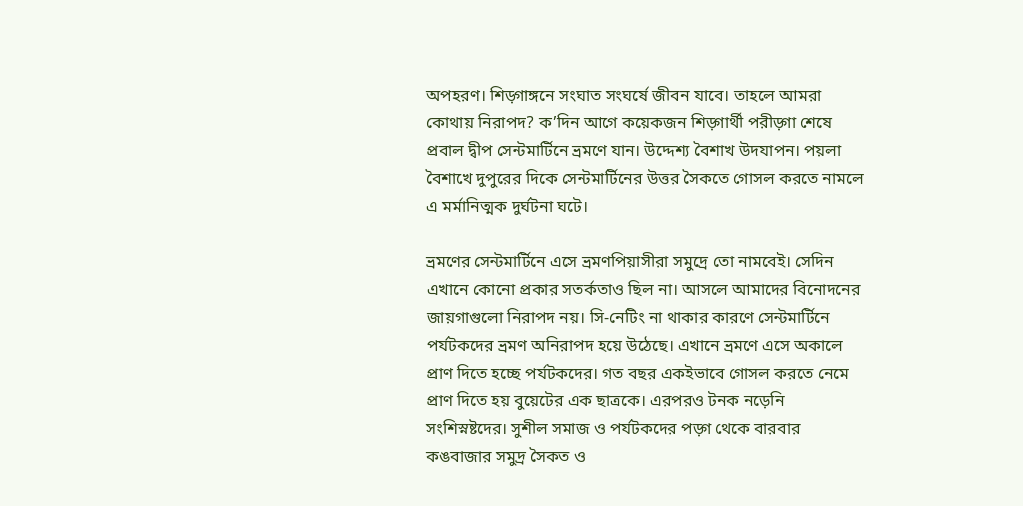অপহরণ। শিড়্গাঙ্গনে সংঘাত সংঘর্ষে জীবন যাবে। তাহলে আমরা কোথায় নিরাপদ? ক’দিন আগে কয়েকজন শিড়্গার্থী পরীড়্গা শেষে প্রবাল দ্বীপ সেন্টমার্টিনে ভ্রমণে যান। উদ্দেশ্য বৈশাখ উদযাপন। পয়লা বৈশাখে দুপুরের দিকে সেন্টমার্টিনের উত্তর সৈকতে গোসল করতে নামলে এ মর্মানিত্মক দুর্ঘটনা ঘটে।

ভ্রমণের সেন্টমার্টিনে এসে ভ্রমণপিয়াসীরা সমুদ্রে তো নামবেই। সেদিন এখানে কোনো প্রকার সতর্কতাও ছিল না। আসলে আমাদের বিনোদনের জায়গাগুলো নিরাপদ নয়। সি-নেটিং না থাকার কারণে সেন্টমার্টিনে পর্যটকদের ভ্রমণ অনিরাপদ হয়ে উঠেছে। এখানে ভ্রমণে এসে অকালে প্রাণ দিতে হচ্ছে পর্যটকদের। গত বছর একইভাবে গোসল করতে নেমে প্রাণ দিতে হয় বুয়েটের এক ছাত্রকে। এরপরও টনক নড়েনি সংশিস্নষ্টদের। সুশীল সমাজ ও পর্যটকদের পড়্গ থেকে বারবার কঙবাজার সমুদ্র সৈকত ও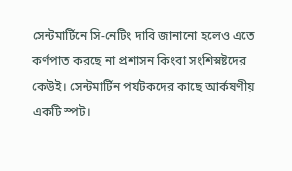সেন্টমার্টিনে সি-নেটিং দাবি জানানো হলেও এতে কর্ণপাত করছে না প্রশাসন কিংবা সংশিস্নষ্টদের কেউই। সেন্টমার্টিন পর্যটকদের কাছে আর্কষণীয় একটি স্পট।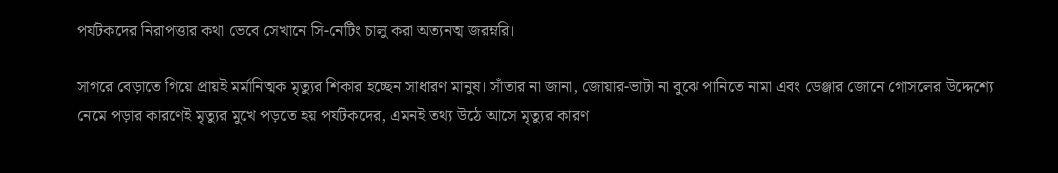পর্যটকদের নিরাপত্তার কথা ভেবে সেখানে সি-নেটিং চালু করা অত্যনত্ম জরম্নরি।

সাগরে বেড়াতে গিয়ে প্রায়ই মর্মানিত্মক মৃত্যুর শিকার হচ্ছেন সাধারণ মানুষ। সাঁতার না জানা, জোয়ার-ভাটা না বুঝে পানিতে নামা এবং ডেঞ্জার জোনে গোসলের উদ্দেশ্যে নেমে পড়ার কারণেই মৃত্যুর মুখে পড়তে হয় পর্যটকদের, এমনই তথ্য উঠে আসে মৃত্যুর কারণ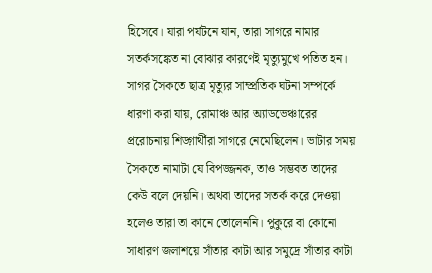হিসেবে। যারা পর্যটনে যান, তারা সাগরে নামার সতর্কসঙ্কেত না বোঝার কারণেই মৃত্যুমুখে পতিত হন। সাগর সৈকতে ছাত্র মৃত্যুর সাম্প্রতিক ঘটনা সম্পর্কে ধারণা করা যায়, রোমাঞ্চ আর অ্যাডভেঞ্চারের প্ররোচনায় শিড়্গার্থীরা সাগরে নেমেছিলেন। ভাটার সময় সৈকতে নামাটা যে বিপজ্জনক, তাও সম্ভবত তাদের কেউ বলে দেয়নি। অথবা তাদের সতর্ক করে দেওয়া হলেও তারা তা কানে তোলেননি। পুকুরে বা কোনো সাধারণ জলাশয়ে সাঁতার কাটা আর সমুদ্রে সাঁতার কাটা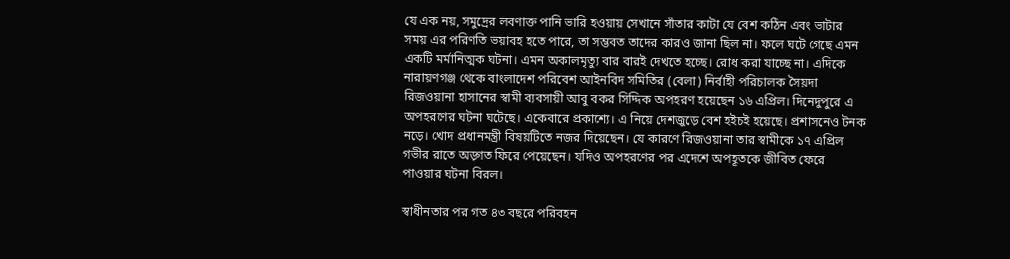যে এক নয়, সমুদ্রের লবণাক্ত পানি ভারি হওয়ায় সেখানে সাঁতার কাটা যে বেশ কঠিন এবং ভাটার সময় এর পরিণতি ভয়াবহ হতে পারে, তা সম্ভবত তাদের কারও জানা ছিল না। ফলে ঘটে গেছে এমন একটি মর্মানিত্মক ঘটনা। এমন অকালমৃত্যু বার বারই দেখতে হচ্ছে। রোধ করা যাচ্ছে না। এদিকে নারায়ণগঞ্জ থেকে বাংলাদেশ পরিবেশ আইনবিদ সমিতির (বেলা) নির্বাহী পরিচালক সৈয়দা রিজওয়ানা হাসানের স্বামী ব্যবসায়ী আবু বকর সিদ্দিক অপহরণ হয়েছেন ১৬ এপ্রিল। দিনেদুপুরে এ অপহরণের ঘটনা ঘটেছে। একেবারে প্রকাশ্যে। এ নিয়ে দেশজুড়ে বেশ হইচই হয়েছে। প্রশাসনেও টনক নড়ে। খোদ প্রধানমন্ত্রী বিষয়টিতে নজর দিয়েছেন। যে কারণে রিজওয়ানা তার স্বামীকে ১৭ এপ্রিল গভীর রাতে অড়্গত ফিরে পেয়েছেন। যদিও অপহরণের পর এদেশে অপহূতকে জীবিত ফেরে পাওয়ার ঘটনা বিরল।

স্বাধীনতার পর গত ৪৩ বছরে পরিবহন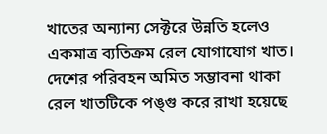খাতের অন্যান্য সেক্টরে উন্নতি হলেও একমাত্র ব্যতিক্রম রেল যোগাযোগ খাত। দেশের পরিবহন অমিত সম্ভাবনা থাকা রেল খাতটিকে পঙ্‌গু করে রাখা হয়েছে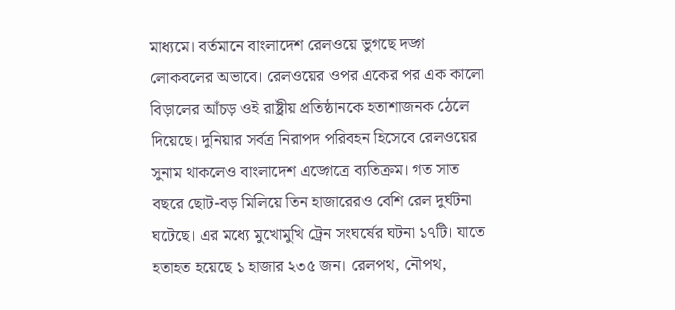মাধ্যমে। বর্তমানে বাংলাদেশ রেলওয়ে ভুগছে দড়্গ লোকবলের অভাবে। রেলওয়ের ওপর একের পর এক কালো বিড়ালের আঁচড় ওই রাষ্ট্রীয় প্রতিষ্ঠানকে হতাশাজনক ঠেলে দিয়েছে। দুনিয়ার সর্বত্র নিরাপদ পরিবহন হিসেবে রেলওয়ের সুনাম থাকলেও বাংলাদেশ এড়্গেত্রে ব্যতিক্রম। গত সাত বছরে ছোট-বড় মিলিয়ে তিন হাজারেরও বেশি রেল দুর্ঘটনা ঘটেছে। এর মধ্যে মুখোমুখি ট্রেন সংঘর্ষের ঘটনা ১৭টি। যাতে হতাহত হয়েছে ১ হাজার ২৩৫ জন। রেলপথ, নৌপথ,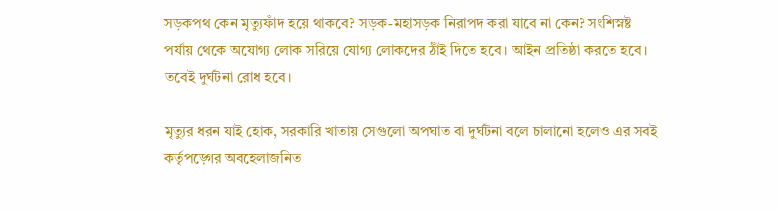সড়কপথ কেন মৃত্যুফাঁদ হয়ে থাকবে? সড়ক-মহাসড়ক নিরাপদ করা যাবে না কেন? সংশিস্নষ্ট পর্যায় থেকে অযোগ্য লোক সরিয়ে যোগ্য লোকদের ঠাঁই দিতে হবে। আইন প্রতিষ্ঠা করতে হবে। তবেই দুর্ঘটনা রোধ হবে।

মৃত্যুর ধরন যাই হোক, সরকারি খাতায় সেগুলো অপঘাত বা দুর্ঘটনা বলে চালানো হলেও এর সবই কর্তৃপড়্গের অবহেলাজনিত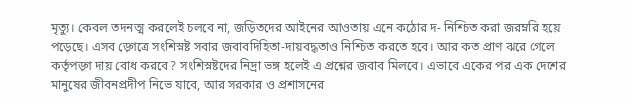মৃত্যু। কেবল তদনত্ম করলেই চলবে না, জড়িতদের আইনের আওতায় এনে কঠোর দ- নিশ্চিত করা জরম্নরি হয়ে পড়েছে। এসব ড়্গেত্রে সংশিস্নষ্ট সবার জবাবদিহিতা-দায়বদ্ধতাও নিশ্চিত করতে হবে। আর কত প্রাণ ঝরে গেলে কর্তৃপড়্গ দায় বোধ করবে? সংশিস্নষ্টদের নিদ্রা ভঙ্গ হলেই এ প্রশ্নের জবাব মিলবে। এভাবে একের পর এক দেশের মানুষের জীবনপ্রদীপ নিভে যাবে, আর সরকার ও প্রশাসনের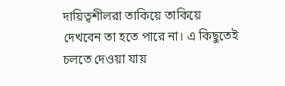দায়িত্বশীলরা তাকিয়ে তাকিয়ে দেখবেন তা হতে পারে না। এ কিছুতেই চলতে দেওয়া যায়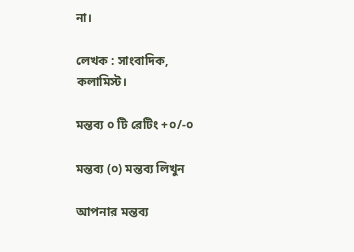না।

লেখক : সাংবাদিক, কলামিস্ট।

মন্তব্য ০ টি রেটিং +০/-০

মন্তব্য (০) মন্তব্য লিখুন

আপনার মন্তব্য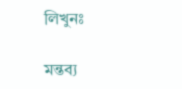লিখুনঃ

মন্তব্য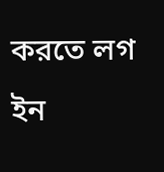করতে লগ ইন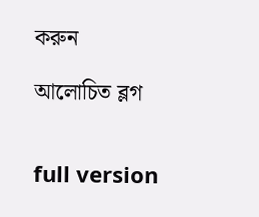করুন

আলোচিত ব্লগ


full version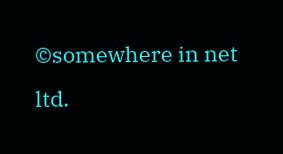©somewhere in net ltd.